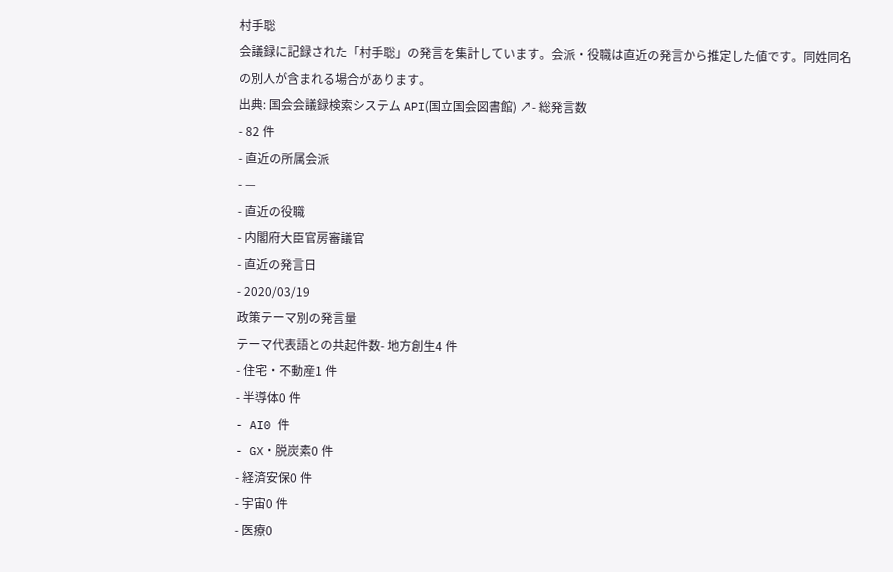村手聡
会議録に記録された「村手聡」の発言を集計しています。会派・役職は直近の発言から推定した値です。同姓同名の別人が含まれる場合があります。
出典: 国会会議録検索システム API(国立国会図書館) ↗- 総発言数
- 82 件
- 直近の所属会派
- —
- 直近の役職
- 内閣府大臣官房審議官
- 直近の発言日
- 2020/03/19
政策テーマ別の発言量
テーマ代表語との共起件数- 地方創生4 件
- 住宅・不動産1 件
- 半導体0 件
- AI0 件
- GX・脱炭素0 件
- 経済安保0 件
- 宇宙0 件
- 医療0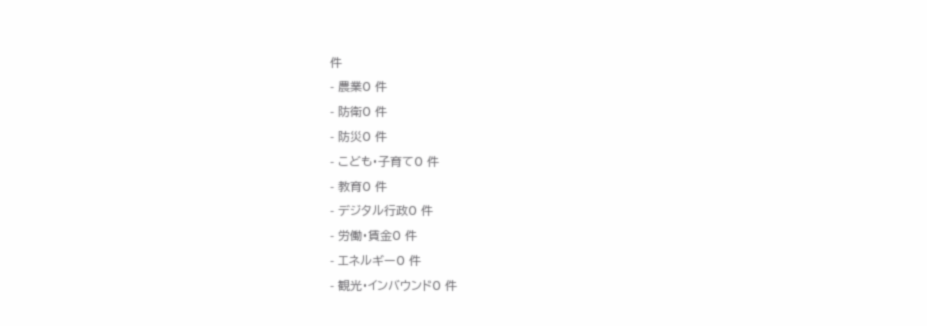件
- 農業0 件
- 防衛0 件
- 防災0 件
- こども・子育て0 件
- 教育0 件
- デジタル行政0 件
- 労働・賃金0 件
- エネルギー0 件
- 観光・インバウンド0 件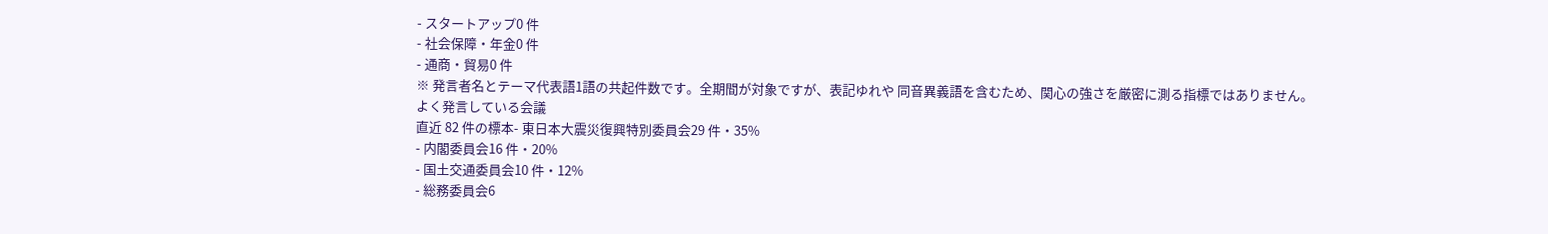- スタートアップ0 件
- 社会保障・年金0 件
- 通商・貿易0 件
※ 発言者名とテーマ代表語1語の共起件数です。全期間が対象ですが、表記ゆれや 同音異義語を含むため、関心の強さを厳密に測る指標ではありません。
よく発言している会議
直近 82 件の標本- 東日本大震災復興特別委員会29 件・35%
- 内閣委員会16 件・20%
- 国土交通委員会10 件・12%
- 総務委員会6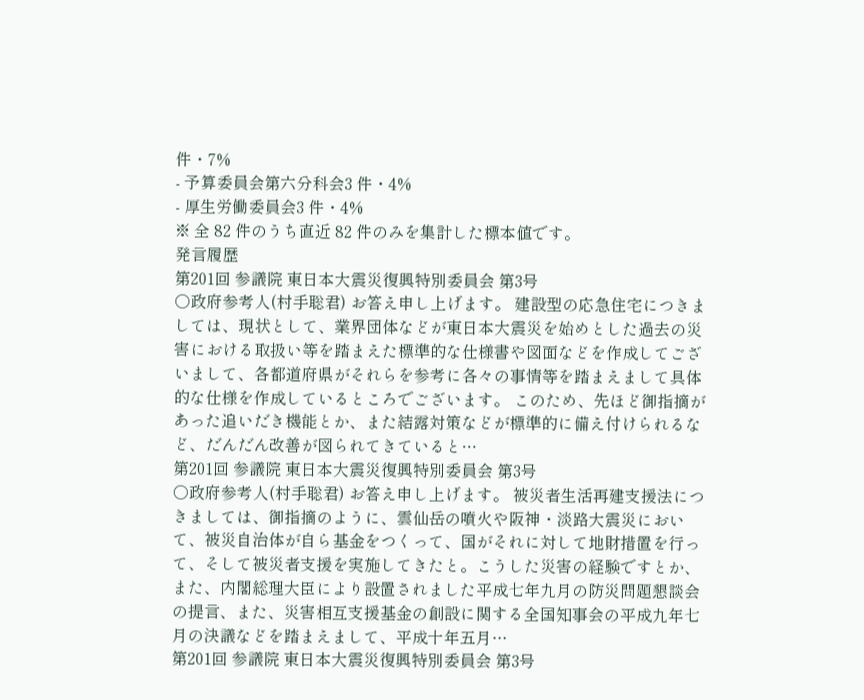件・7%
- 予算委員会第六分科会3 件・4%
- 厚生労働委員会3 件・4%
※ 全 82 件のうち直近 82 件のみを集計した標本値です。
発言履歴
第201回 参議院 東日本大震災復興特別委員会 第3号
○政府参考人(村手聡君) お答え申し上げます。 建設型の応急住宅につきましては、現状として、業界団体などが東日本大震災を始めとした過去の災害における取扱い等を踏まえた標準的な仕様書や図面などを作成してございまして、各都道府県がそれらを参考に各々の事情等を踏まえまして具体的な仕様を作成しているところでございます。 このため、先ほど御指摘があった追いだき機能とか、また結露対策などが標準的に備え付けられるなど、だんだん改善が図られてきていると…
第201回 参議院 東日本大震災復興特別委員会 第3号
○政府参考人(村手聡君) お答え申し上げます。 被災者生活再建支援法につきましては、御指摘のように、雲仙岳の噴火や阪神・淡路大震災において、被災自治体が自ら基金をつくって、国がそれに対して地財措置を行って、そして被災者支援を実施してきたと。こうした災害の経験ですとか、また、内閣総理大臣により設置されました平成七年九月の防災問題懇談会の提言、また、災害相互支援基金の創設に関する全国知事会の平成九年七月の決議などを踏まえまして、平成十年五月…
第201回 参議院 東日本大震災復興特別委員会 第3号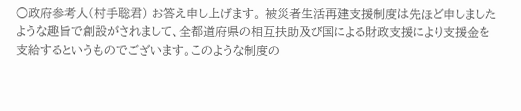○政府参考人(村手聡君) お答え申し上げます。 被災者生活再建支援制度は先ほど申しましたような趣旨で創設がされまして、全都道府県の相互扶助及び国による財政支援により支援金を支給するというものでございます。このような制度の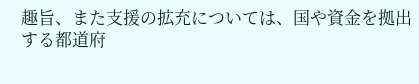趣旨、また支援の拡充については、国や資金を拠出する都道府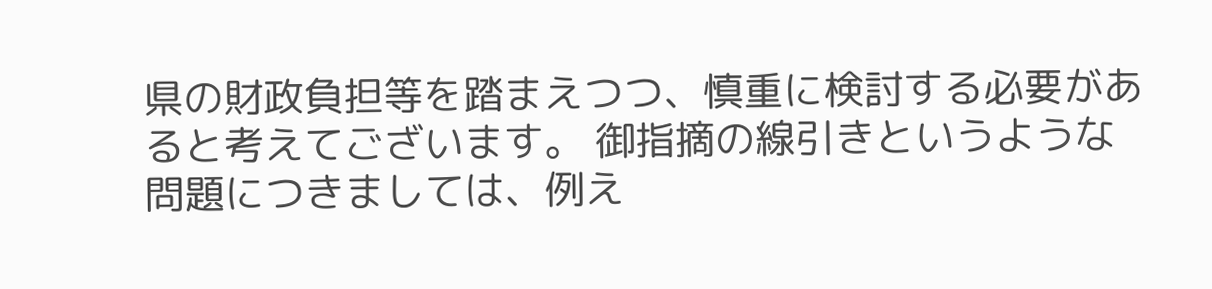県の財政負担等を踏まえつつ、慎重に検討する必要があると考えてございます。 御指摘の線引きというような問題につきましては、例え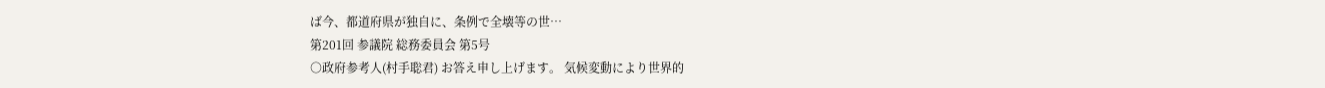ば今、都道府県が独自に、条例で全壊等の世…
第201回 参議院 総務委員会 第5号
○政府参考人(村手聡君) お答え申し上げます。 気候変動により世界的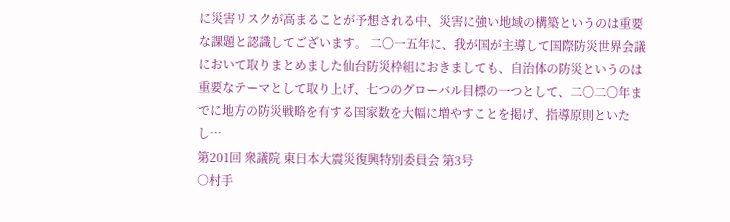に災害リスクが高まることが予想される中、災害に強い地域の構築というのは重要な課題と認識してございます。 二〇一五年に、我が国が主導して国際防災世界会議において取りまとめました仙台防災枠組におきましても、自治体の防災というのは重要なテーマとして取り上げ、七つのグローバル目標の一つとして、二〇二〇年までに地方の防災戦略を有する国家数を大幅に増やすことを掲げ、指導原則といたし…
第201回 衆議院 東日本大震災復興特別委員会 第3号
○村手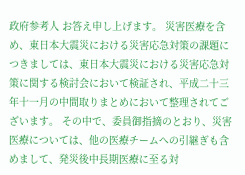政府参考人 お答え申し上げます。 災害医療を含め、東日本大震災における災害応急対策の課題につきましては、東日本大震災における災害応急対策に関する検討会において検証され、平成二十三年十一月の中間取りまとめにおいて整理されてございます。 その中で、委員御指摘のとおり、災害医療については、他の医療チームへの引継ぎも含めまして、発災後中長期医療に至る対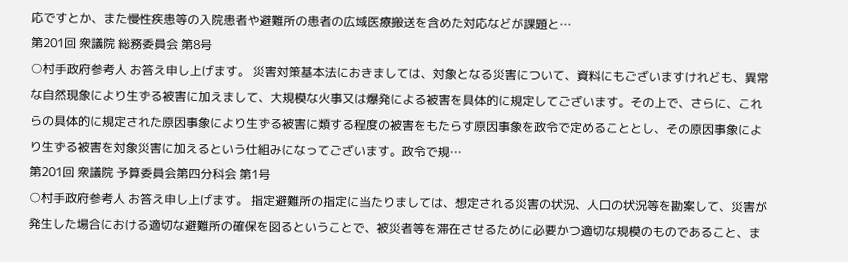応ですとか、また慢性疾患等の入院患者や避難所の患者の広域医療搬送を含めた対応などが課題と…
第201回 衆議院 総務委員会 第8号
○村手政府参考人 お答え申し上げます。 災害対策基本法におきましては、対象となる災害について、資料にもございますけれども、異常な自然現象により生ずる被害に加えまして、大規模な火事又は爆発による被害を具体的に規定してございます。その上で、さらに、これらの具体的に規定された原因事象により生ずる被害に類する程度の被害をもたらす原因事象を政令で定めることとし、その原因事象により生ずる被害を対象災害に加えるという仕組みになってございます。政令で規…
第201回 衆議院 予算委員会第四分科会 第1号
○村手政府参考人 お答え申し上げます。 指定避難所の指定に当たりましては、想定される災害の状況、人口の状況等を勘案して、災害が発生した場合における適切な避難所の確保を図るということで、被災者等を滞在させるために必要かつ適切な規模のものであること、ま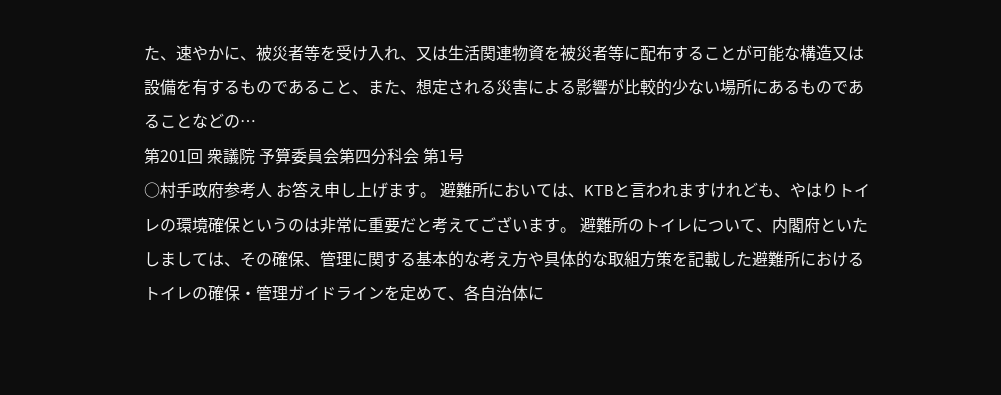た、速やかに、被災者等を受け入れ、又は生活関連物資を被災者等に配布することが可能な構造又は設備を有するものであること、また、想定される災害による影響が比較的少ない場所にあるものであることなどの…
第201回 衆議院 予算委員会第四分科会 第1号
○村手政府参考人 お答え申し上げます。 避難所においては、KTBと言われますけれども、やはりトイレの環境確保というのは非常に重要だと考えてございます。 避難所のトイレについて、内閣府といたしましては、その確保、管理に関する基本的な考え方や具体的な取組方策を記載した避難所におけるトイレの確保・管理ガイドラインを定めて、各自治体に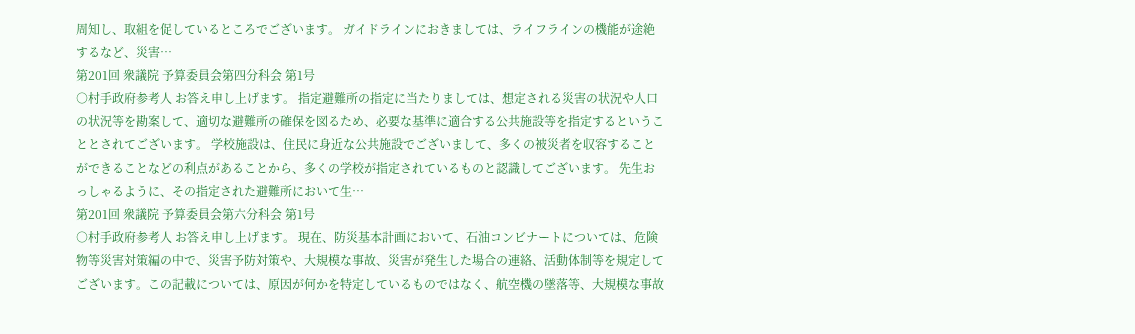周知し、取組を促しているところでございます。 ガイドラインにおきましては、ライフラインの機能が途絶するなど、災害…
第201回 衆議院 予算委員会第四分科会 第1号
○村手政府参考人 お答え申し上げます。 指定避難所の指定に当たりましては、想定される災害の状況や人口の状況等を勘案して、適切な避難所の確保を図るため、必要な基準に適合する公共施設等を指定するということとされてございます。 学校施設は、住民に身近な公共施設でございまして、多くの被災者を収容することができることなどの利点があることから、多くの学校が指定されているものと認識してございます。 先生おっしゃるように、その指定された避難所において生…
第201回 衆議院 予算委員会第六分科会 第1号
○村手政府参考人 お答え申し上げます。 現在、防災基本計画において、石油コンビナートについては、危険物等災害対策編の中で、災害予防対策や、大規模な事故、災害が発生した場合の連絡、活動体制等を規定してございます。この記載については、原因が何かを特定しているものではなく、航空機の墜落等、大規模な事故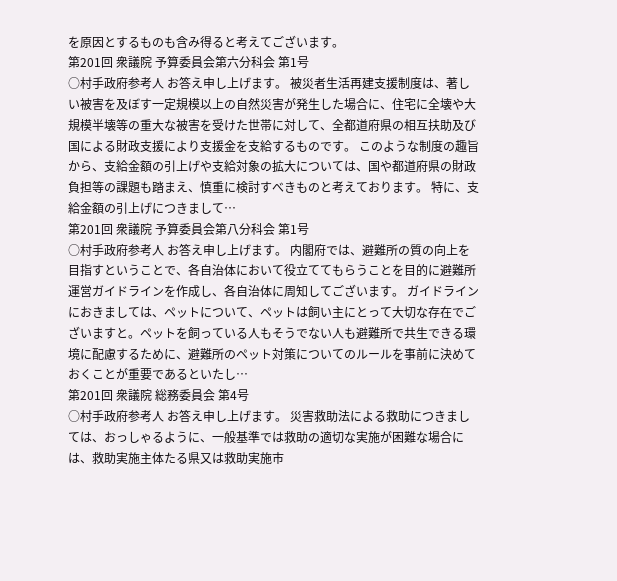を原因とするものも含み得ると考えてございます。
第201回 衆議院 予算委員会第六分科会 第1号
○村手政府参考人 お答え申し上げます。 被災者生活再建支援制度は、著しい被害を及ぼす一定規模以上の自然災害が発生した場合に、住宅に全壊や大規模半壊等の重大な被害を受けた世帯に対して、全都道府県の相互扶助及び国による財政支援により支援金を支給するものです。 このような制度の趣旨から、支給金額の引上げや支給対象の拡大については、国や都道府県の財政負担等の課題も踏まえ、慎重に検討すべきものと考えております。 特に、支給金額の引上げにつきまして…
第201回 衆議院 予算委員会第八分科会 第1号
○村手政府参考人 お答え申し上げます。 内閣府では、避難所の質の向上を目指すということで、各自治体において役立ててもらうことを目的に避難所運営ガイドラインを作成し、各自治体に周知してございます。 ガイドラインにおきましては、ペットについて、ペットは飼い主にとって大切な存在でございますと。ペットを飼っている人もそうでない人も避難所で共生できる環境に配慮するために、避難所のペット対策についてのルールを事前に決めておくことが重要であるといたし…
第201回 衆議院 総務委員会 第4号
○村手政府参考人 お答え申し上げます。 災害救助法による救助につきましては、おっしゃるように、一般基準では救助の適切な実施が困難な場合には、救助実施主体たる県又は救助実施市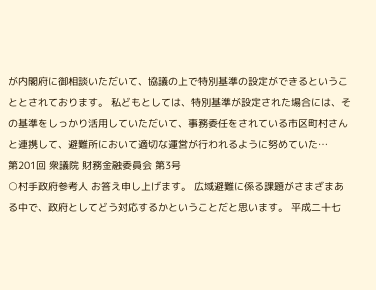が内閣府に御相談いただいて、協議の上で特別基準の設定ができるということとされております。 私どもとしては、特別基準が設定された場合には、その基準をしっかり活用していただいて、事務委任をされている市区町村さんと連携して、避難所において適切な運営が行われるように努めていた…
第201回 衆議院 財務金融委員会 第3号
○村手政府参考人 お答え申し上げます。 広域避難に係る課題がさまざまある中で、政府としてどう対応するかということだと思います。 平成二十七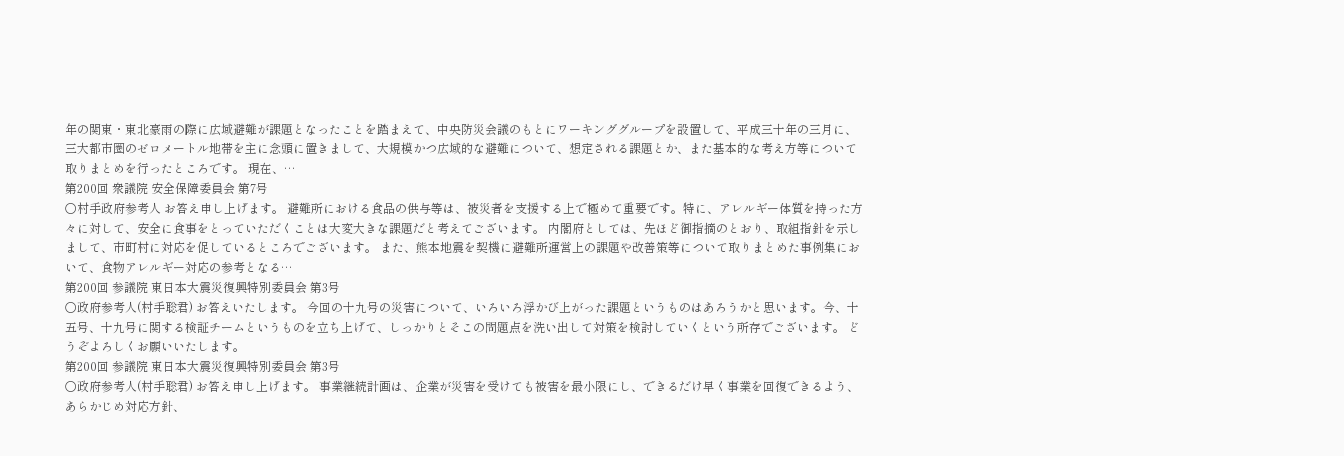年の関東・東北豪雨の際に広域避難が課題となったことを踏まえて、中央防災会議のもとにワーキンググループを設置して、平成三十年の三月に、三大都市圏のゼロメートル地帯を主に念頭に置きまして、大規模かつ広域的な避難について、想定される課題とか、また基本的な考え方等について取りまとめを行ったところです。 現在、…
第200回 衆議院 安全保障委員会 第7号
○村手政府参考人 お答え申し上げます。 避難所における食品の供与等は、被災者を支援する上で極めて重要です。特に、アレルギー体質を持った方々に対して、安全に食事をとっていただくことは大変大きな課題だと考えてございます。 内閣府としては、先ほど御指摘のとおり、取組指針を示しまして、市町村に対応を促しているところでございます。 また、熊本地震を契機に避難所運営上の課題や改善策等について取りまとめた事例集において、食物アレルギー対応の参考となる…
第200回 参議院 東日本大震災復興特別委員会 第3号
○政府参考人(村手聡君) お答えいたします。 今回の十九号の災害について、いろいろ浮かび上がった課題というものはあろうかと思います。今、十五号、十九号に関する検証チームというものを立ち上げて、しっかりとそこの問題点を洗い出して対策を検討していくという所存でございます。 どうぞよろしくお願いいたします。
第200回 参議院 東日本大震災復興特別委員会 第3号
○政府参考人(村手聡君) お答え申し上げます。 事業継続計画は、企業が災害を受けても被害を最小限にし、できるだけ早く事業を回復できるよう、あらかじめ対応方針、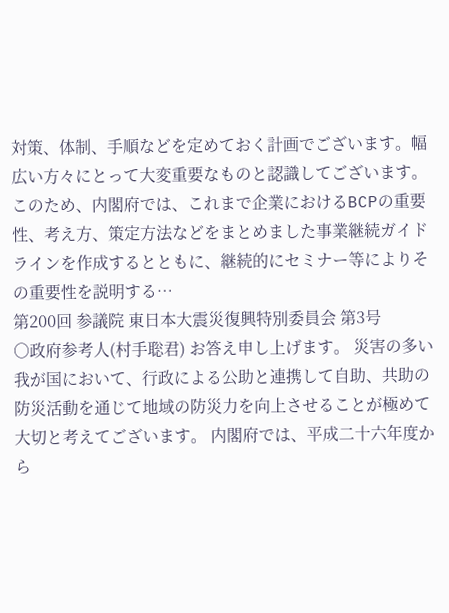対策、体制、手順などを定めておく計画でございます。幅広い方々にとって大変重要なものと認識してございます。 このため、内閣府では、これまで企業におけるBCPの重要性、考え方、策定方法などをまとめました事業継続ガイドラインを作成するとともに、継続的にセミナー等によりその重要性を説明する…
第200回 参議院 東日本大震災復興特別委員会 第3号
○政府参考人(村手聡君) お答え申し上げます。 災害の多い我が国において、行政による公助と連携して自助、共助の防災活動を通じて地域の防災力を向上させることが極めて大切と考えてございます。 内閣府では、平成二十六年度から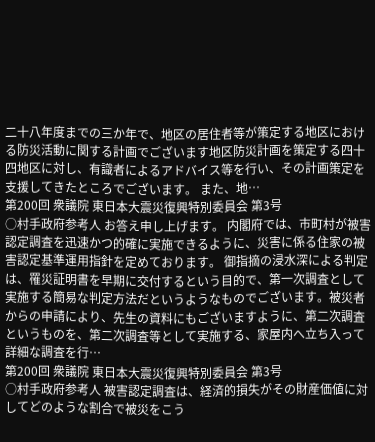二十八年度までの三か年で、地区の居住者等が策定する地区における防災活動に関する計画でございます地区防災計画を策定する四十四地区に対し、有識者によるアドバイス等を行い、その計画策定を支援してきたところでございます。 また、地…
第200回 衆議院 東日本大震災復興特別委員会 第3号
○村手政府参考人 お答え申し上げます。 内閣府では、市町村が被害認定調査を迅速かつ的確に実施できるように、災害に係る住家の被害認定基準運用指針を定めております。 御指摘の浸水深による判定は、罹災証明書を早期に交付するという目的で、第一次調査として実施する簡易な判定方法だというようなものでございます。被災者からの申請により、先生の資料にもございますように、第二次調査というものを、第二次調査等として実施する、家屋内へ立ち入って詳細な調査を行…
第200回 衆議院 東日本大震災復興特別委員会 第3号
○村手政府参考人 被害認定調査は、経済的損失がその財産価値に対してどのような割合で被災をこう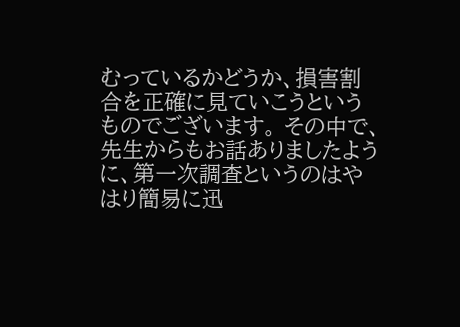むっているかどうか、損害割合を正確に見ていこうというものでございます。 その中で、先生からもお話ありましたように、第一次調査というのはやはり簡易に迅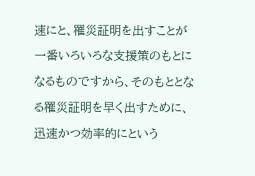速にと、罹災証明を出すことが一番いろいろな支援策のもとになるものですから、そのもととなる罹災証明を早く出すために、迅速かつ効率的にという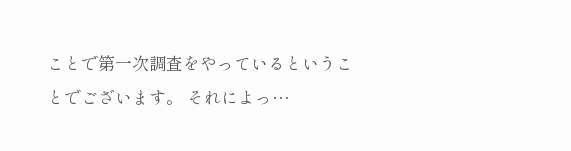ことで第一次調査をやっているということでございます。 それによっ…